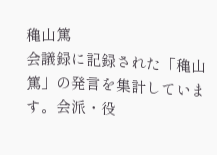穐山篤
会議録に記録された「穐山篤」の発言を集計しています。会派・役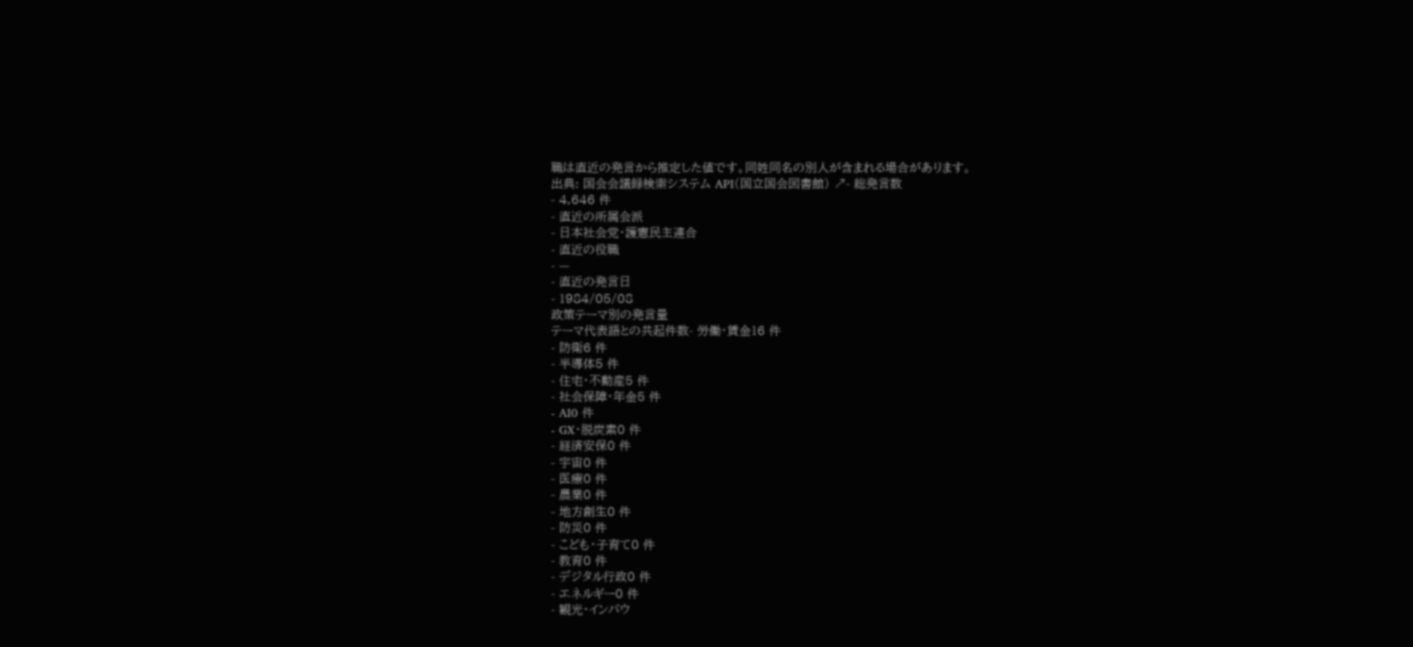職は直近の発言から推定した値です。同姓同名の別人が含まれる場合があります。
出典: 国会会議録検索システム API(国立国会図書館) ↗- 総発言数
- 4,646 件
- 直近の所属会派
- 日本社会党・護憲民主連合
- 直近の役職
- —
- 直近の発言日
- 1984/05/08
政策テーマ別の発言量
テーマ代表語との共起件数- 労働・賃金16 件
- 防衛6 件
- 半導体5 件
- 住宅・不動産5 件
- 社会保障・年金5 件
- AI0 件
- GX・脱炭素0 件
- 経済安保0 件
- 宇宙0 件
- 医療0 件
- 農業0 件
- 地方創生0 件
- 防災0 件
- こども・子育て0 件
- 教育0 件
- デジタル行政0 件
- エネルギー0 件
- 観光・インバウ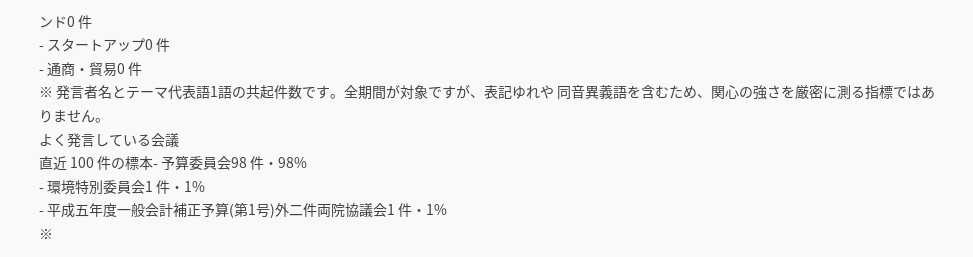ンド0 件
- スタートアップ0 件
- 通商・貿易0 件
※ 発言者名とテーマ代表語1語の共起件数です。全期間が対象ですが、表記ゆれや 同音異義語を含むため、関心の強さを厳密に測る指標ではありません。
よく発言している会議
直近 100 件の標本- 予算委員会98 件・98%
- 環境特別委員会1 件・1%
- 平成五年度一般会計補正予算(第1号)外二件両院協議会1 件・1%
※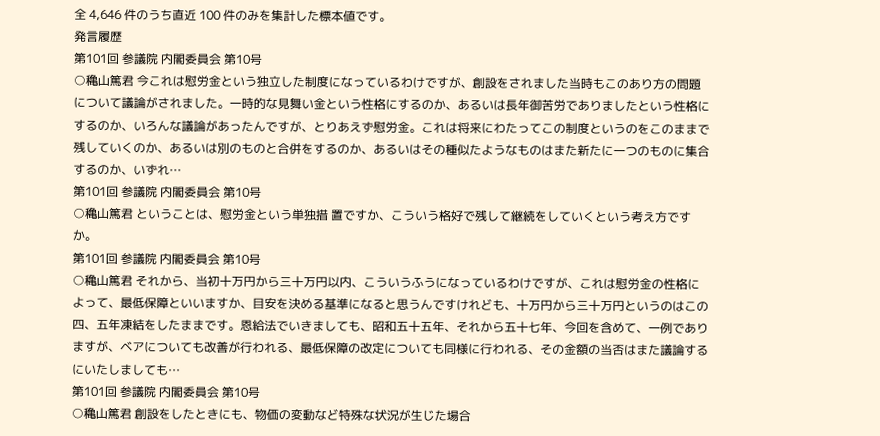全 4,646 件のうち直近 100 件のみを集計した標本値です。
発言履歴
第101回 参議院 内閣委員会 第10号
○穐山篤君 今これは慰労金という独立した制度になっているわけですが、創設をされました当時もこのあり方の問題について議論がされました。一時的な見舞い金という性格にするのか、あるいは長年御苦労でありましたという性格にするのか、いろんな議論があったんですが、とりあえず慰労金。これは将来にわたってこの制度というのをこのままで残していくのか、あるいは別のものと合併をするのか、あるいはその種似たようなものはまた新たに一つのものに集合するのか、いずれ…
第101回 参議院 内閣委員会 第10号
○穐山篤君 ということは、慰労金という単独措 置ですか、こういう格好で残して継続をしていくという考え方ですか。
第101回 参議院 内閣委員会 第10号
○穐山篤君 それから、当初十万円から三十万円以内、こういうふうになっているわけですが、これは慰労金の性格によって、最低保障といいますか、目安を決める基準になると思うんですけれども、十万円から三十万円というのはこの四、五年凍結をしたままです。恩給法でいきましても、昭和五十五年、それから五十七年、今回を含めて、一例でありますが、ベアについても改善が行われる、最低保障の改定についても同様に行われる、その金額の当否はまた議論するにいたしましても…
第101回 参議院 内閣委員会 第10号
○穐山篤君 創設をしたときにも、物価の変動など特殊な状況が生じた場合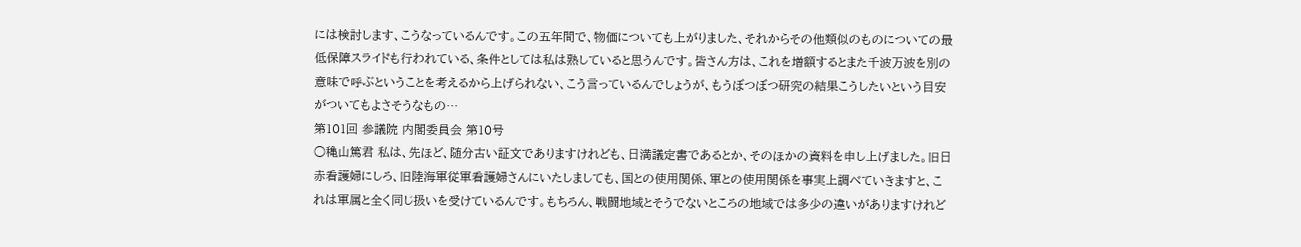には検討します、こうなっているんです。この五年間で、物価についても上がりました、それからその他類似のものについての最低保障スライドも行われている、条件としては私は熟していると思うんです。皆さん方は、これを増額するとまた千波万波を別の意味で呼ぶということを考えるから上げられない、こう言っているんでしょうが、もうぼつぼつ研究の結果こうしたいという目安がついてもよさそうなもの…
第101回 参議院 内閣委員会 第10号
○穐山篤君 私は、先ほど、随分古い証文でありますけれども、日満議定書であるとか、そのほかの資料を申し上げました。旧日赤看護婦にしろ、旧陸海軍従軍看護婦さんにいたしましても、国との使用関係、軍との使用関係を事実上調べていきますと、これは軍属と全く同じ扱いを受けているんです。もちろん、戦闘地域とそうでないところの地域では多少の違いがありますけれど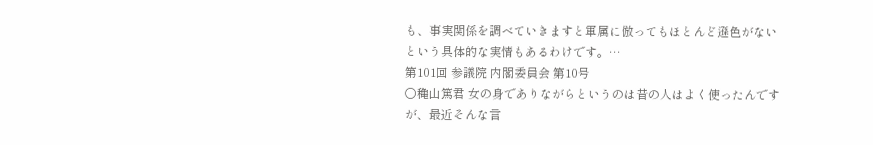も、事実関係を調べていきますと軍属に倣ってもほとんど遜色がないという具体的な実情もあるわけです。…
第101回 参議院 内閣委員会 第10号
○穐山篤君 女の身でありながらというのは昔の人はよく使ったんですが、最近そんな言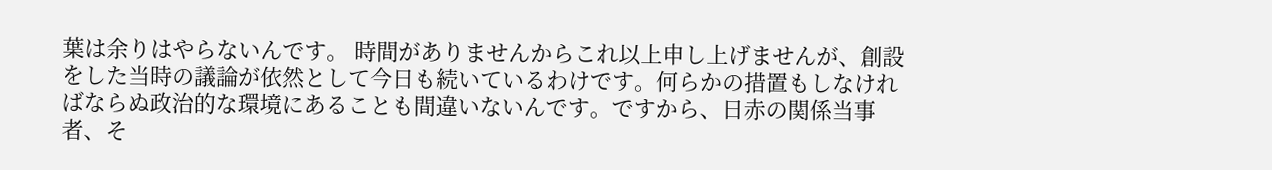葉は余りはやらないんです。 時間がありませんからこれ以上申し上げませんが、創設をした当時の議論が依然として今日も続いているわけです。何らかの措置もしなければならぬ政治的な環境にあることも間違いないんです。ですから、日赤の関係当事者、そ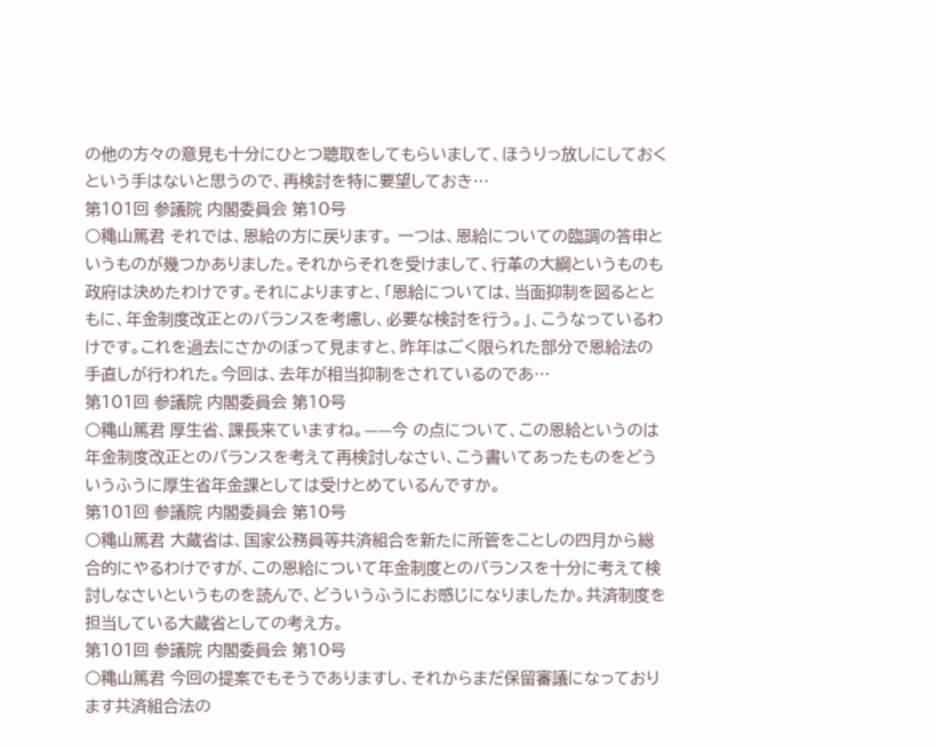の他の方々の意見も十分にひとつ聴取をしてもらいまして、ほうりっ放しにしておくという手はないと思うので、再検討を特に要望しておき…
第101回 参議院 内閣委員会 第10号
○穐山篤君 それでは、恩給の方に戻ります。 一つは、恩給についての臨調の答申というものが幾つかありました。それからそれを受けまして、行革の大綱というものも政府は決めたわけです。それによりますと、「恩給については、当面抑制を図るとともに、年金制度改正とのバランスを考慮し、必要な検討を行う。」、こうなっているわけです。これを過去にさかのぼって見ますと、昨年はごく限られた部分で恩給法の手直しが行われた。今回は、去年が相当抑制をされているのであ…
第101回 参議院 内閣委員会 第10号
○穐山篤君 厚生省、課長来ていますね。——今 の点について、この恩給というのは年金制度改正とのバランスを考えて再検討しなさい、こう書いてあったものをどういうふうに厚生省年金課としては受けとめているんですか。
第101回 参議院 内閣委員会 第10号
○穐山篤君 大蔵省は、国家公務員等共済組合を新たに所管をことしの四月から総合的にやるわけですが、この恩給について年金制度とのバランスを十分に考えて検討しなさいというものを読んで、どういうふうにお感じになりましたか。共済制度を担当している大蔵省としての考え方。
第101回 参議院 内閣委員会 第10号
○穐山篤君 今回の提案でもそうでありますし、それからまだ保留審議になっております共済組合法の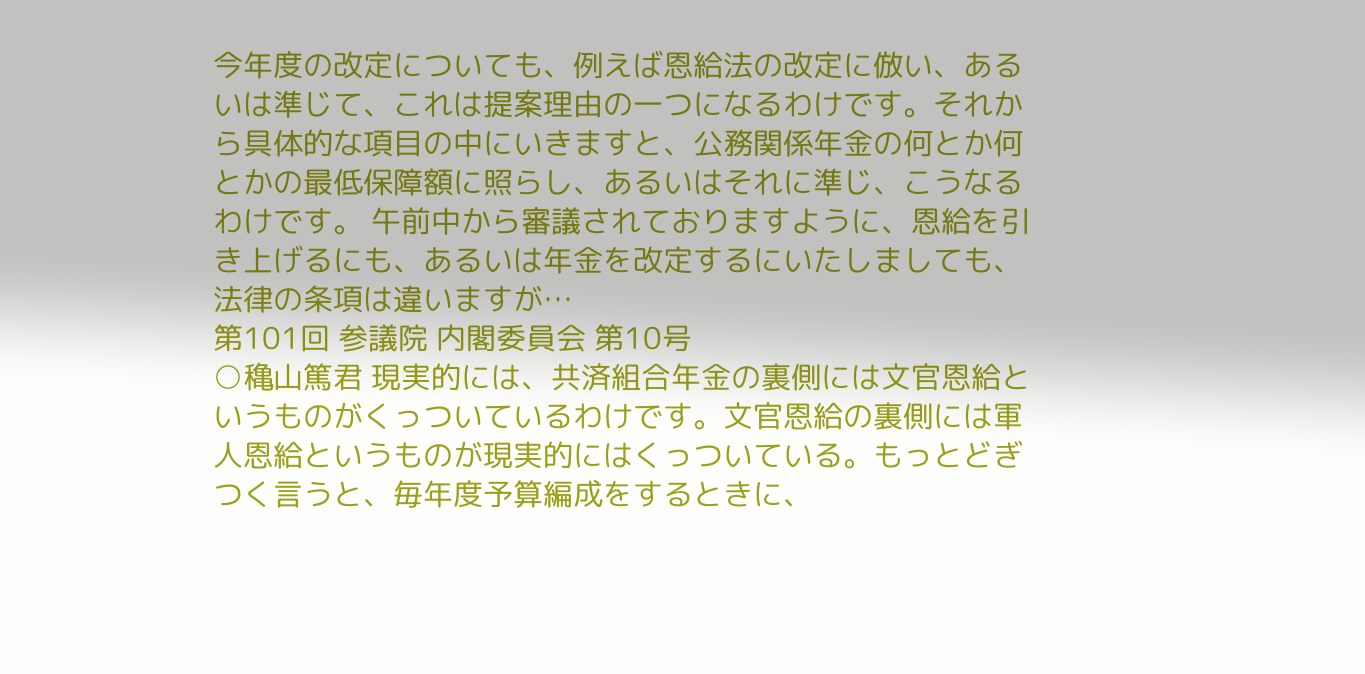今年度の改定についても、例えば恩給法の改定に倣い、あるいは準じて、これは提案理由の一つになるわけです。それから具体的な項目の中にいきますと、公務関係年金の何とか何とかの最低保障額に照らし、あるいはそれに準じ、こうなるわけです。 午前中から審議されておりますように、恩給を引き上げるにも、あるいは年金を改定するにいたしましても、法律の条項は違いますが…
第101回 参議院 内閣委員会 第10号
○穐山篤君 現実的には、共済組合年金の裏側には文官恩給というものがくっついているわけです。文官恩給の裏側には軍人恩給というものが現実的にはくっついている。もっとどぎつく言うと、毎年度予算編成をするときに、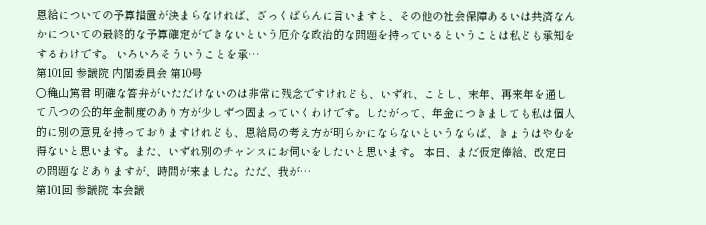恩給についての予算措置が決まらなければ、ざっくばらんに言いますと、その他の社会保障あるいは共済なんかについての最終的な予算確定ができないという厄介な政治的な問題を持っているということは私ども承知をするわけです。 いろいろそういうことを承…
第101回 参議院 内閣委員会 第10号
○穐山篤君 明確な答弁がいただけないのは非常に残念ですけれども、いずれ、ことし、末年、再来年を通して八つの公的年金制度のあり方が少しずつ固まっていくわけです。したがって、年金につきましても私は個人的に別の意見を持っておりますけれども、恩給局の考え方が明らかにならないというならば、きょうはやむを得ないと思います。また、いずれ別のチャンスにお伺いをしたいと思います。 本日、まだ仮定俸給、改定日の問題などありますが、時間が来ました。ただ、我が…
第101回 参議院 本会議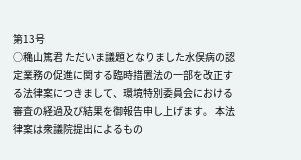第13号
○穐山篤君 ただいま議題となりました水俣病の認定業務の促進に関する臨時措置法の一部を改正する法律案につきまして、環境特別委員会における審査の経過及び結果を御報告申し上げます。 本法律案は衆議院提出によるもの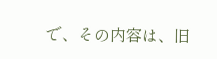で、その内容は、旧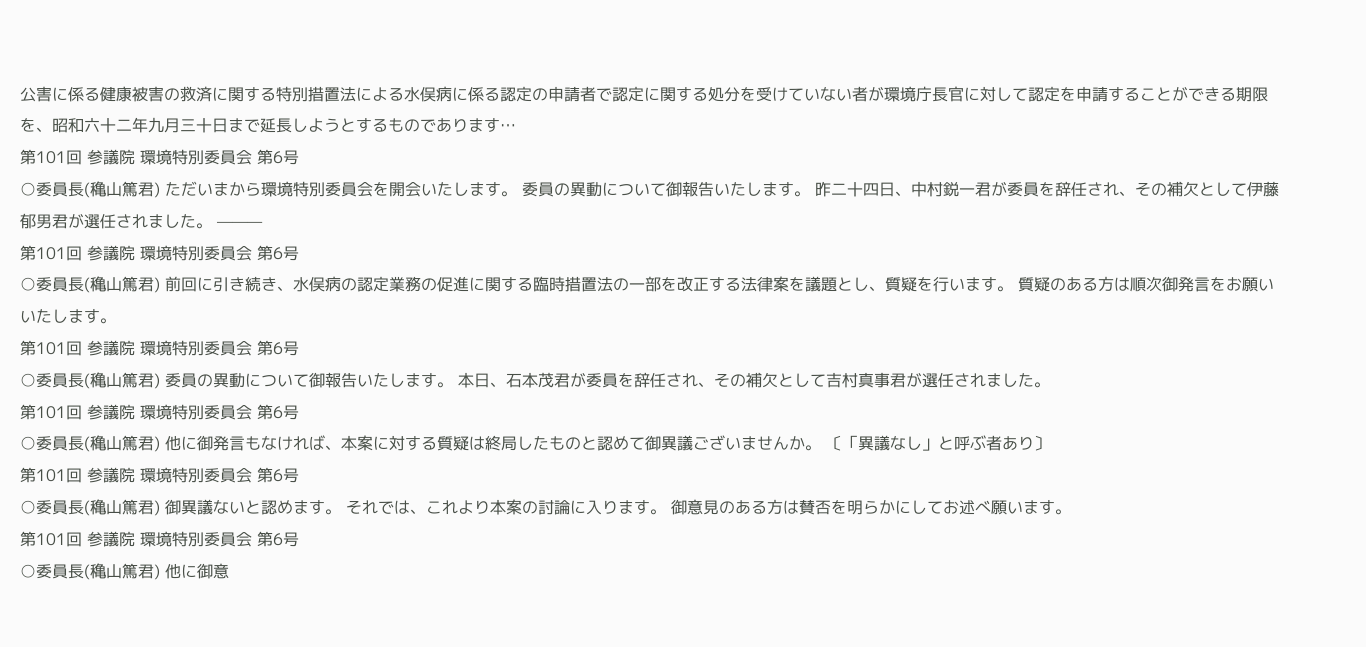公害に係る健康被害の救済に関する特別措置法による水俣病に係る認定の申請者で認定に関する処分を受けていない者が環境庁長官に対して認定を申請することができる期限を、昭和六十二年九月三十日まで延長しようとするものであります…
第101回 参議院 環境特別委員会 第6号
○委員長(穐山篤君) ただいまから環境特別委員会を開会いたします。 委員の異動について御報告いたします。 昨二十四日、中村鋭一君が委員を辞任され、その補欠として伊藤郁男君が選任されました。 ———
第101回 参議院 環境特別委員会 第6号
○委員長(穐山篤君) 前回に引き続き、水俣病の認定業務の促進に関する臨時措置法の一部を改正する法律案を議題とし、質疑を行います。 質疑のある方は順次御発言をお願いいたします。
第101回 参議院 環境特別委員会 第6号
○委員長(穐山篤君) 委員の異動について御報告いたします。 本日、石本茂君が委員を辞任され、その補欠として吉村真事君が選任されました。
第101回 参議院 環境特別委員会 第6号
○委員長(穐山篤君) 他に御発言もなければ、本案に対する質疑は終局したものと認めて御異議ございませんか。 〔「異議なし」と呼ぶ者あり〕
第101回 参議院 環境特別委員会 第6号
○委員長(穐山篤君) 御異議ないと認めます。 それでは、これより本案の討論に入ります。 御意見のある方は賛否を明らかにしてお述べ願います。
第101回 参議院 環境特別委員会 第6号
○委員長(穐山篤君) 他に御意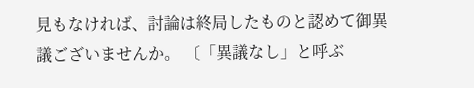見もなければ、討論は終局したものと認めて御異議ございませんか。 〔「異議なし」と呼ぶ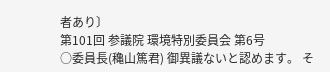者あり〕
第101回 参議院 環境特別委員会 第6号
○委員長(穐山篤君) 御異議ないと認めます。 そ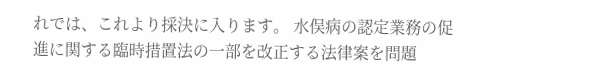れでは、これより採決に入ります。 水俣病の認定業務の促進に関する臨時措置法の一部を改正する法律案を問題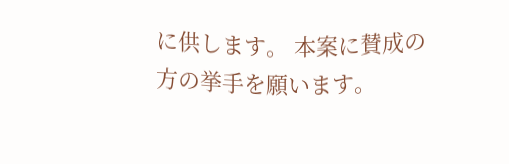に供します。 本案に賛成の方の挙手を願います。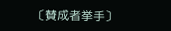〔賛成者挙手〕